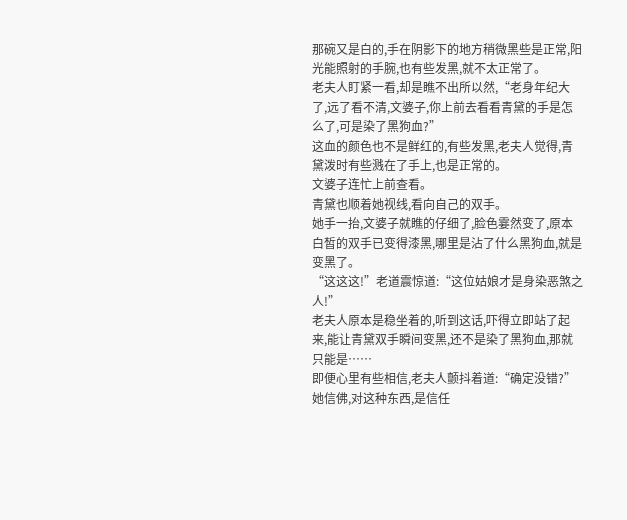那碗又是白的,手在阴影下的地方稍微黑些是正常,阳光能照射的手腕,也有些发黑,就不太正常了。
老夫人盯紧一看,却是瞧不出所以然,“老身年纪大了,远了看不清,文婆子,你上前去看看青黛的手是怎么了,可是染了黑狗血?”
这血的颜色也不是鲜红的,有些发黑,老夫人觉得,青黛泼时有些溅在了手上,也是正常的。
文婆子连忙上前查看。
青黛也顺着她视线,看向自己的双手。
她手一抬,文婆子就瞧的仔细了,脸色霎然变了,原本白皙的双手已变得漆黑,哪里是沾了什么黑狗血,就是变黑了。
“这这这!”老道震惊道:“这位姑娘才是身染恶煞之人!”
老夫人原本是稳坐着的,听到这话,吓得立即站了起来,能让青黛双手瞬间变黑,还不是染了黑狗血,那就只能是……
即便心里有些相信,老夫人颤抖着道:“确定没错?”
她信佛,对这种东西,是信任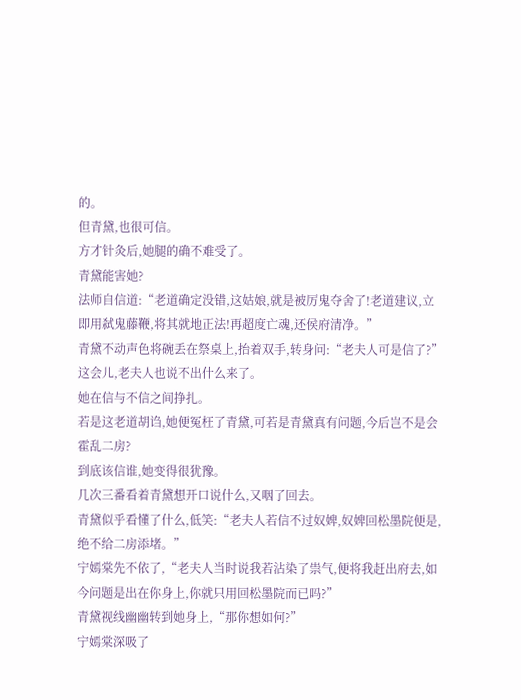的。
但青黛,也很可信。
方才针灸后,她腿的确不难受了。
青黛能害她?
法师自信道:“老道确定没错,这姑娘,就是被厉鬼夺舍了!老道建议,立即用弑鬼藤鞭,将其就地正法!再超度亡魂,还侯府清净。”
青黛不动声色将碗丢在祭桌上,抬着双手,转身问:“老夫人可是信了?”
这会儿,老夫人也说不出什么来了。
她在信与不信之间挣扎。
若是这老道胡诌,她便冤枉了青黛,可若是青黛真有问题,今后岂不是会霍乱二房?
到底该信谁,她变得很犹豫。
几次三番看着青黛想开口说什么,又咽了回去。
青黛似乎看懂了什么,低笑:“老夫人若信不过奴婢,奴婢回松墨院便是,绝不给二房添堵。”
宁嫣棠先不依了,“老夫人当时说我若沾染了祟气,便将我赶出府去,如今问题是出在你身上,你就只用回松墨院而已吗?”
青黛视线幽幽转到她身上,“那你想如何?”
宁嫣棠深吸了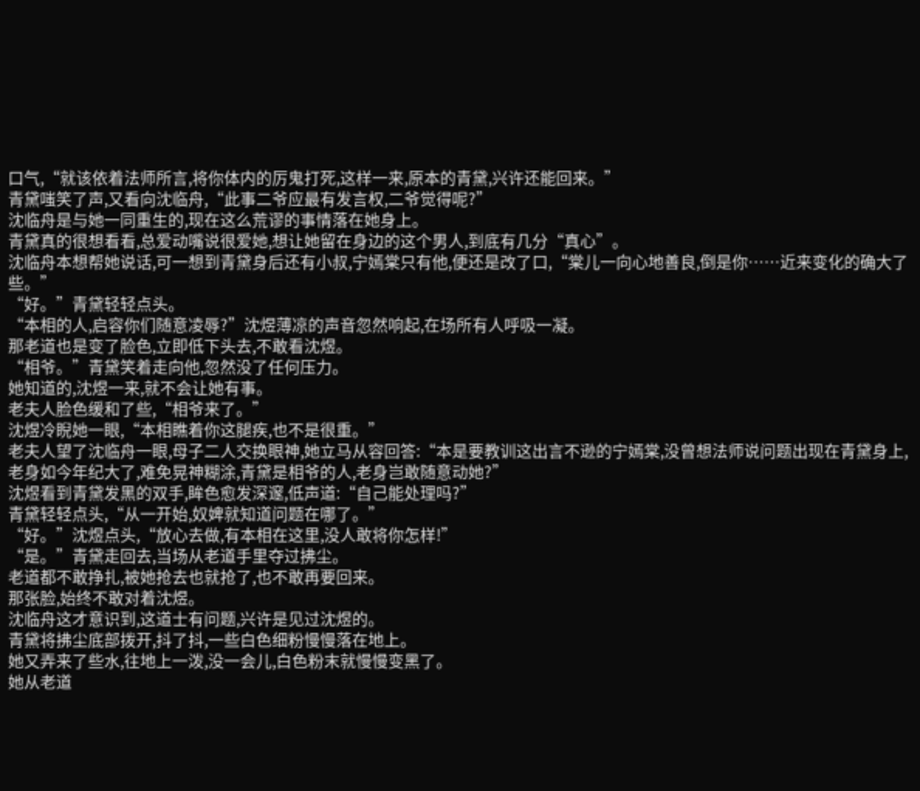口气,“就该依着法师所言,将你体内的厉鬼打死,这样一来,原本的青黛,兴许还能回来。”
青黛嗤笑了声,又看向沈临舟,“此事二爷应最有发言权,二爷觉得呢?”
沈临舟是与她一同重生的,现在这么荒谬的事情落在她身上。
青黛真的很想看看,总爱动嘴说很爱她,想让她留在身边的这个男人,到底有几分“真心”。
沈临舟本想帮她说话,可一想到青黛身后还有小叔,宁嫣棠只有他,便还是改了口,“棠儿一向心地善良,倒是你……近来变化的确大了些。”
“好。”青黛轻轻点头。
“本相的人,启容你们随意凌辱?”沈煜薄凉的声音忽然响起,在场所有人呼吸一凝。
那老道也是变了脸色,立即低下头去,不敢看沈煜。
“相爷。”青黛笑着走向他,忽然没了任何压力。
她知道的,沈煜一来,就不会让她有事。
老夫人脸色缓和了些,“相爷来了。”
沈煜冷睨她一眼,“本相瞧着你这腿疾,也不是很重。”
老夫人望了沈临舟一眼,母子二人交换眼神,她立马从容回答:“本是要教训这出言不逊的宁嫣棠,没曾想法师说问题出现在青黛身上,老身如今年纪大了,难免晃神糊涂,青黛是相爷的人,老身岂敢随意动她?”
沈煜看到青黛发黑的双手,眸色愈发深邃,低声道:“自己能处理吗?”
青黛轻轻点头,“从一开始,奴婢就知道问题在哪了。”
“好。”沈煜点头,“放心去做,有本相在这里,没人敢将你怎样!”
“是。”青黛走回去,当场从老道手里夺过拂尘。
老道都不敢挣扎,被她抢去也就抢了,也不敢再要回来。
那张脸,始终不敢对着沈煜。
沈临舟这才意识到,这道士有问题,兴许是见过沈煜的。
青黛将拂尘底部拨开,抖了抖,一些白色细粉慢慢落在地上。
她又弄来了些水,往地上一泼,没一会儿,白色粉末就慢慢变黑了。
她从老道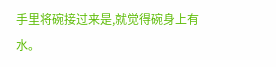手里将碗接过来是,就觉得碗身上有水。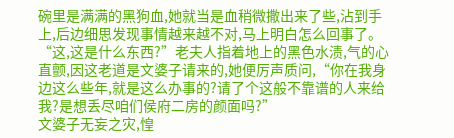碗里是满满的黑狗血,她就当是血稍微撒出来了些,沾到手上,后边细思发现事情越来越不对,马上明白怎么回事了。
“这,这是什么东西?”老夫人指着地上的黑色水渍,气的心直颤,因这老道是文婆子请来的,她便厉声质问,“你在我身边这么些年,就是这么办事的?请了个这般不靠谱的人来给我?是想丢尽咱们侯府二房的颜面吗?”
文婆子无妄之灾,惶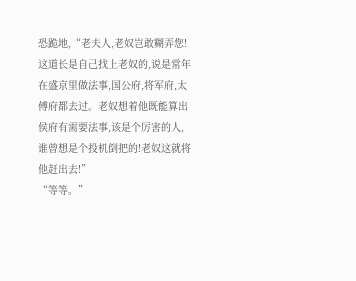恐跪地,“老夫人,老奴岂敢糊弄您!这道长是自己找上老奴的,说是常年在盛京里做法事,国公府,将军府,太傅府都去过。老奴想着他既能算出侯府有需要法事,该是个厉害的人,谁曾想是个投机倒把的!老奴这就将他赶出去!”
“等等。”